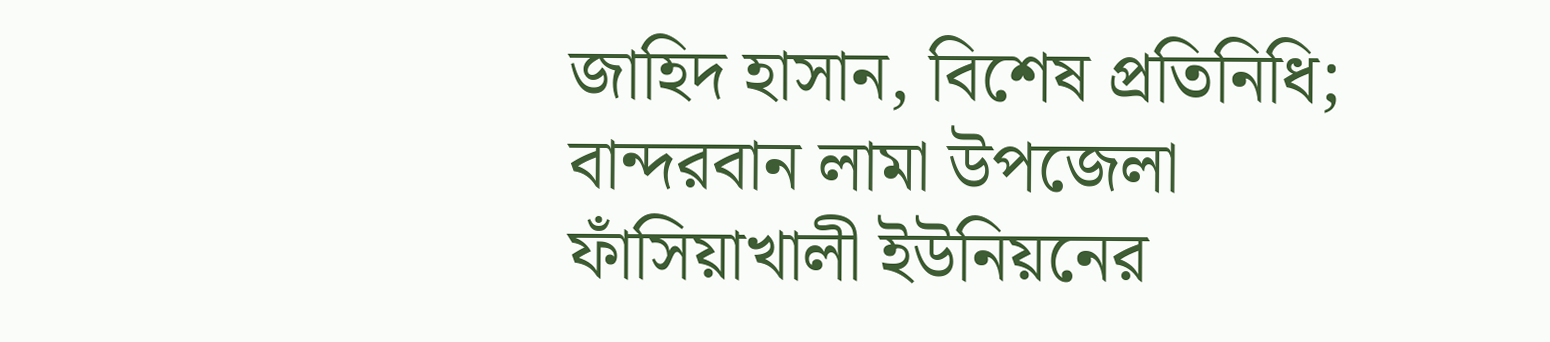জাহিদ হাসান, বিশেষ প্রতিনিধি; বান্দরবান লামা উপজেলা ফাঁসিয়াখালী ইউনিয়নের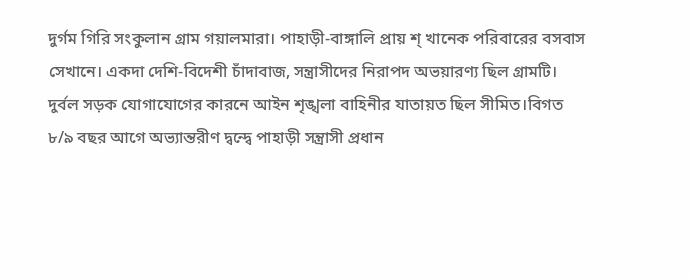দুর্গম গিরি সংকুলান গ্রাম গয়ালমারা। পাহাড়ী-বাঙ্গালি প্রায় শ্ খানেক পরিবারের বসবাস সেখানে। একদা দেশি-বিদেশী চাঁদাবাজ, সন্ত্রাসীদের নিরাপদ অভয়ারণ্য ছিল গ্রামটি। দুর্বল সড়ক যোগাযোগের কারনে আইন শৃঙ্খলা বাহিনীর যাতায়ত ছিল সীমিত।বিগত ৮/৯ বছর আগে অভ্যান্তরীণ দ্বন্দ্বে পাহাড়ী সন্ত্রাসী প্রধান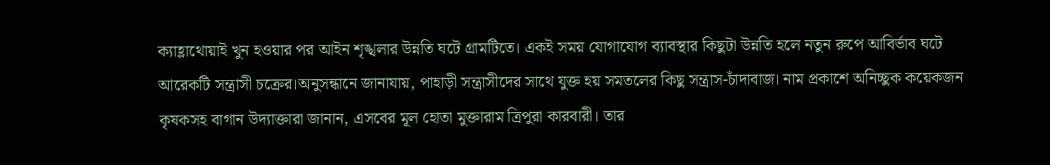ক্যাহ্লাথোয়াই খুন হওয়ার পর আইন শৃঙ্খলার উন্নতি ঘটে গ্রামটিতে। একই সময় যোগাযোগ ব্যাবস্থার কিছুটা উন্নতি হলে নতুন রুপে আবির্ভাব ঘটে আরেকটি সন্ত্রাসী চক্রের।অনুসন্ধানে জানাযায়, পাহাড়ী সন্ত্রাসীদের সাথে যুক্ত হয় সমতলের কিছু সন্ত্রাস-চাঁদাবাজ। নাম প্রকাশে অনিচ্ছুক কয়েকজন কৃষকসহ বাগান উদ্যাক্তারা জানান, এসবের মূল হোতা মুক্তারাম ত্রিপুরা কারবারী। তার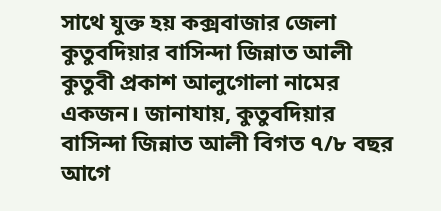সাথে যুক্ত হয় কক্সবাজার জেলা কুতুবদিয়ার বাসিন্দা জিন্নাত আলী কুতুবী প্রকাশ আলুগোলা নামের একজন। জানাযায়, কুতুবদিয়ার বাসিন্দা জিন্নাত আলী বিগত ৭/৮ বছর আগে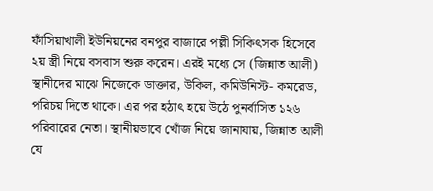ফাঁসিয়াখালী ইউনিয়নের বনপুর বাজারে পল্লী সিকিৎসক হিসেবে ২য় স্ত্রী নিয়ে বসবাস শুরু করেন। এরই মধ্যে সে (জিন্নাত আলী) স্থানীদের মাঝে নিজেকে ডাক্তার, উকিল, কমিউনিস্ট- কমরেড, পরিচয় দিতে থাকে। এর পর হঠাৎ হয়ে উঠে পুনর্বাসিত ১২৬ পরিবারের নেতা। স্থানীয়ভাবে খোঁজ নিয়ে জানাযায়, জিন্নাত আলী যে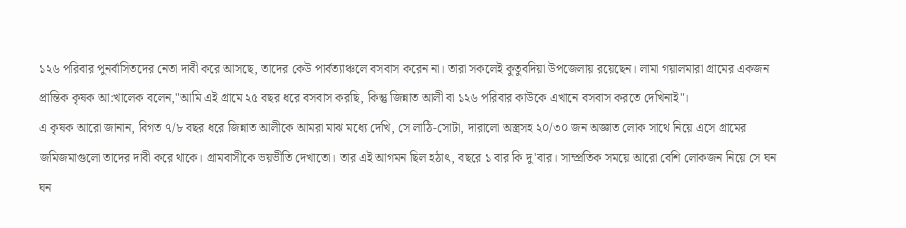১২৬ পরিবার পুনর্বাসিতদের নেতা দাবী করে আসছে, তাদের কেউ পার্বত্যাঞ্চলে বসবাস করেন না। তারা সকলেই কুতুবদিয়া উপজেলায় রয়েছেন। লামা গয়ালমারা গ্রামের একজন প্রান্তিক কৃষক আ:খালেক বলেন,"আমি এই গ্রামে ২৫ বছর ধরে বসবাস করছি, কিন্তু জিন্নাত আলী বা ১২৬ পরিবার কাউকে এখানে বসবাস করতে দেখিনাই"।
এ কৃষক আরো জানান, বিগত ৭/৮ বছর ধরে জিন্নাত আলীকে আমরা মাঝ মধ্যে দেখি, সে লাঠি-সোটা, দারালো অস্ত্রসহ ২০/৩০ জন অজ্ঞাত লোক সাথে নিয়ে এসে গ্রামের জমিজমাগুলো তাদের দাবী করে থাকে। গ্রামবাসীকে ভয়ভীতি দেখাতো। তার এই আগমন ছিল হঠাৎ, বছরে ১ বার কি দু'বার। সাম্প্রতিক সময়ে আরো বেশি লোকজন নিয়ে সে ঘন ঘন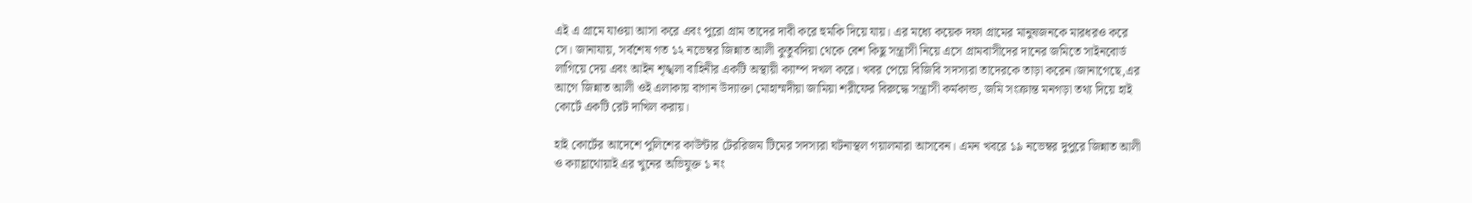এই এ গ্রামে যাওয়া আসা করে এবং পুরো গ্রাম তাদের দাবী করে হুমকি দিয়ে যায়। এর মধ্যে কয়েক দফা গ্রামের মানুষজনকে মারধরও করে সে। জানাযায়, সর্বশেষ গত ১২ নভেম্বর জিন্নাত আলী কুতুবদিয়া থেকে বেশ কিছু সন্ত্রাসী নিয়ে এসে গ্রামবাসীদের দানের জমিতে সাইনবোর্ড লাগিয়ে দেয় এবং আইন শৃঙ্খলা বাহিনীর একটি অস্থায়ী ক্যাম্প দখল করে। খবর পেয়ে বিজিবি সদস্যরা তাদেরকে তাড়া করেন।জানাগেছে,এর আগে জিন্নাত আলী ওই এলাকায় বাগান উদ্যাক্তা মোহাম্মদীয়া জামিয়া শরীফের বিরুদ্ধে সন্ত্রাসী কর্মকান্ড, জমি সংক্রান্ত মনগড়া তথ্য দিয়ে হাই কোর্টে একটি রেট দাখিল করায়।

হাই কোর্টের আদেশে পুলিশের কাউন্টার টেররিজম টিমের সদস্যরা ঘটনাস্থল গয়ালমারা আসবেন। এমন খবরে ১৯ নভেম্বর দুপুরে জিন্নাত আলী ও ক্যাহ্লাথোয়াই এর খুনের অভিযুক্ত ১ নং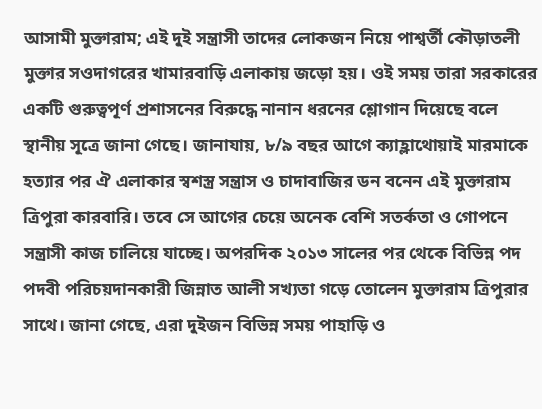আসামী মুক্তারাম; এই দুই সন্ত্রাসী তাদের লোকজন নিয়ে পাশ্বর্তী কৌড়াতলী মুক্তার সওদাগরের খামারবাড়ি এলাকায় জড়ো হয়। ওই সময় তারা সরকারের একটি গুরুত্বপূর্ণ প্রশাসনের বিরুদ্ধে নানান ধরনের শ্লোগান দিয়েছে বলে স্থানীয় সূত্রে জানা গেছে। জানাযায়, ৮/৯ বছর আগে ক্যাহ্লাথোয়াই মারমাকে হত্যার পর ঐ এলাকার স্বশস্ত্র সন্ত্রাস ও চাদাবাজির ডন বনেন এই মুক্তারাম ত্রিপুরা কারবারি। তবে সে আগের চেয়ে অনেক বেশি সতর্কতা ও গোপনে সন্ত্রাসী কাজ চালিয়ে যাচ্ছে। অপরদিক ২০১৩ সালের পর থেকে বিভিন্ন পদ পদবী পরিচয়দানকারী জিন্নাত আলী সখ্যতা গড়ে তোলেন মুক্তারাম ত্রিপুরার সাথে। জানা গেছে, এরা দুইজন বিভিন্ন সময় পাহাড়ি ও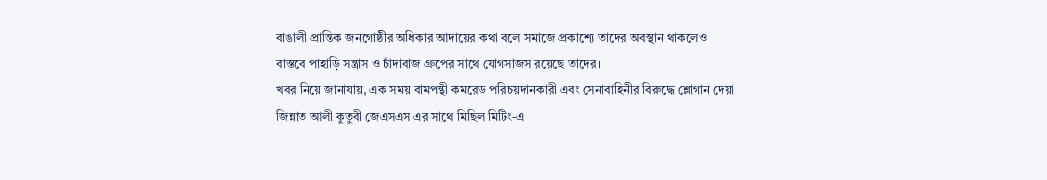বাঙালী প্রান্তিক জনগোষ্ঠীর অধিকার আদায়ের কথা বলে সমাজে প্রকাশ্যে তাদের অবস্থান থাকলেও বাস্তবে পাহাড়ি সন্ত্রাস ও চাঁদাবাজ গ্রুপের সাথে যোগসাজস রয়েছে তাদের।
খবর নিয়ে জানাযায়, এক সময় বামপন্থী কমরেড পরিচয়দানকারী এবং সেনাবাহিনীর বিরুদ্ধে শ্লোগান দেয়া জিন্নাত আলী কুতুবী জেএসএস এর সাথে মিছিল মিটিং-এ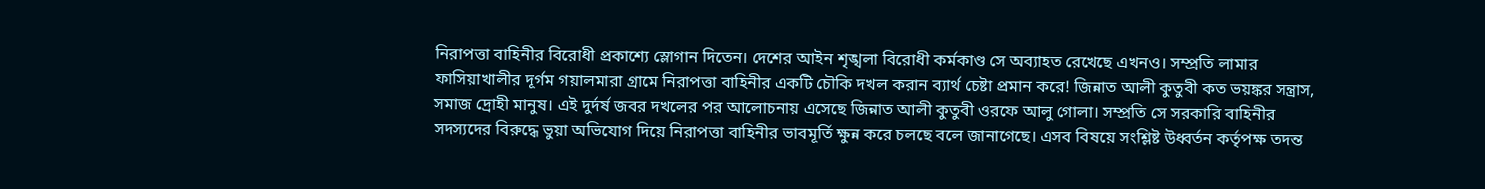নিরাপত্তা বাহিনীর বিরোধী প্রকাশ্যে স্লোগান দিতেন। দেশের আইন শৃঙ্খলা বিরোধী কর্মকাণ্ড সে অব্যাহত রেখেছে এখনও। সম্প্রতি লামার ফাসিয়াখালীর দূর্গম গয়ালমারা গ্রামে নিরাপত্তা বাহিনীর একটি চৌকি দখল করান ব্যার্থ চেষ্টা প্রমান করে! জিন্নাত আলী কুতুবী কত ভয়ঙ্কর সন্ত্রাস, সমাজ দ্রোহী মানুষ। এই দুর্দর্ষ জবর দখলের পর আলোচনায় এসেছে জিন্নাত আলী কুতুবী ওরফে আলু গোলা। সম্প্রতি সে সরকারি বাহিনীর সদস্যদের বিরুদ্ধে ভুয়া অভিযোগ দিয়ে নিরাপত্তা বাহিনীর ভাবমূর্তি ক্ষুন্ন করে চলছে বলে জানাগেছে। এসব বিষয়ে সংশ্লিষ্ট উধ্বর্তন কর্তৃপক্ষ তদন্ত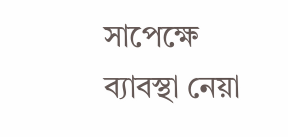সাপেক্ষে ব্যাবস্থা নেয়া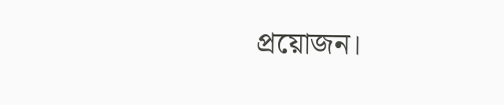প্রয়োজন।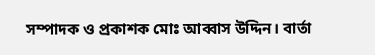সম্পাদক ও প্রকাশক মোঃ আব্বাস উদ্দিন। বার্তা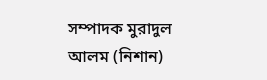সম্পাদক মুরাদুল আলম (নিশান)